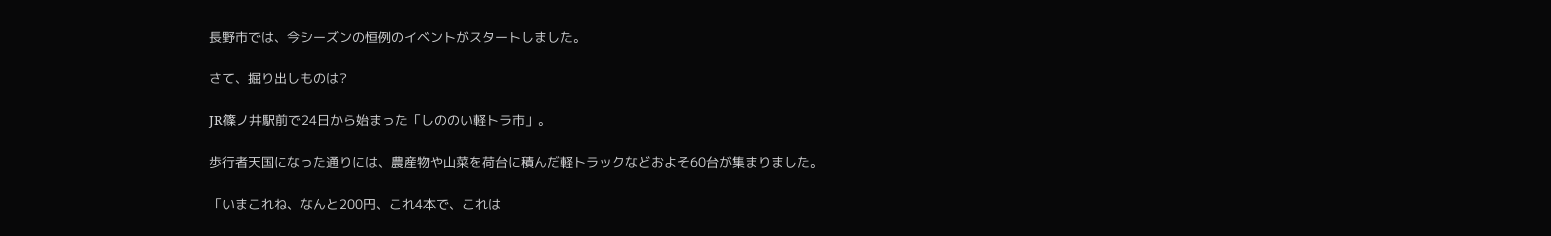長野市では、今シーズンの恒例のイベントがスタートしました。

さて、掘り出しものは?

JR篠ノ井駅前で24日から始まった「しののい軽トラ市」。

歩行者天国になった通りには、農産物や山菜を荷台に積んだ軽トラックなどおよそ60台が集まりました。

「いまこれね、なんと200円、これ4本で、これは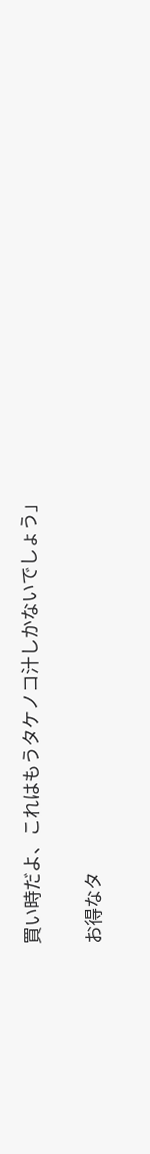買い時だよ、これはもうタケノコ汁しかないでしょう」

お得なタ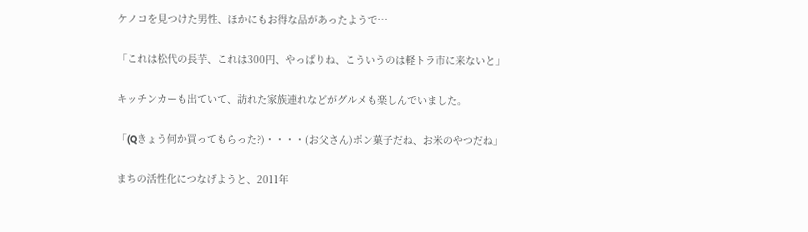ケノコを見つけた男性、ほかにもお得な品があったようで…

「これは松代の長芋、これは300円、やっぱりね、こういうのは軽トラ市に来ないと」

キッチンカーも出ていて、訪れた家族連れなどがグルメも楽しんでいました。

「(Qきょう何か買ってもらった?)・・・・(お父さん)ポン菓子だね、お米のやつだね」

まちの活性化につなげようと、2011年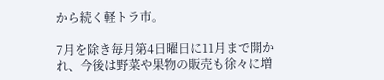から続く軽トラ市。

7月を除き毎月第4日曜日に11月まで開かれ、今後は野菜や果物の販売も徐々に増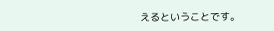えるということです。